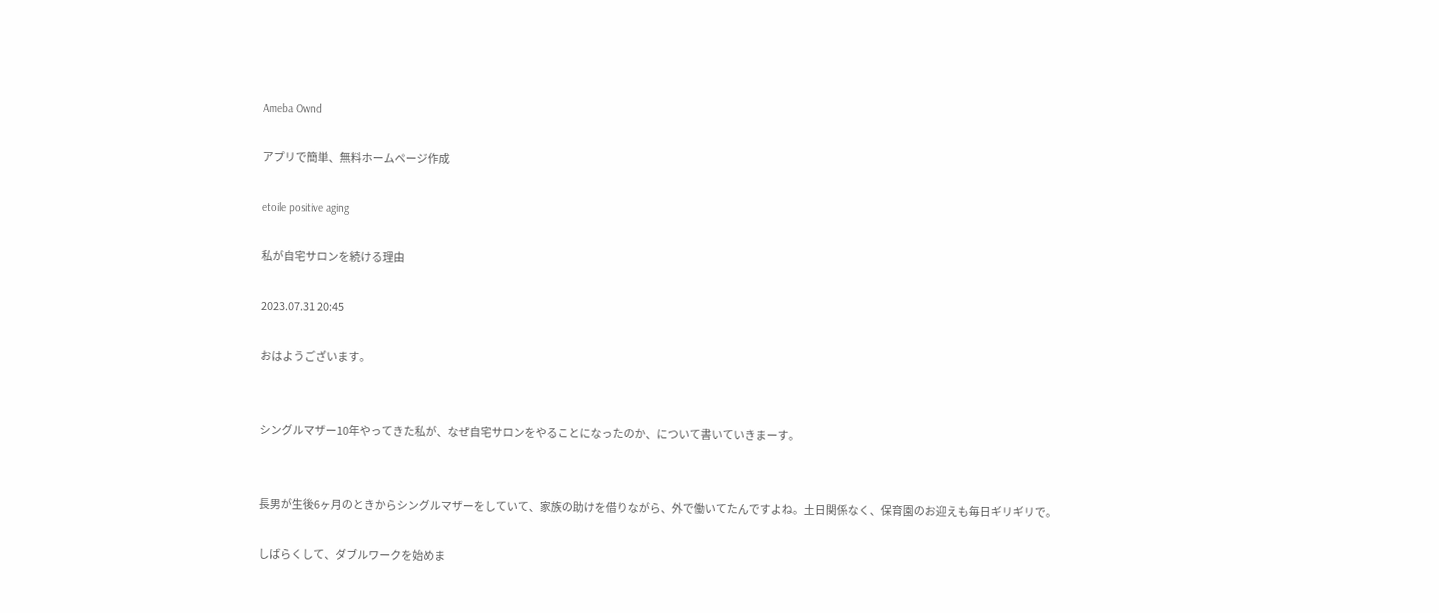Ameba Ownd

アプリで簡単、無料ホームページ作成

etoile positive aging

私が自宅サロンを続ける理由

2023.07.31 20:45

おはようございます。


シングルマザー10年やってきた私が、なぜ自宅サロンをやることになったのか、について書いていきまーす。


長男が生後6ヶ月のときからシングルマザーをしていて、家族の助けを借りながら、外で働いてたんですよね。土日関係なく、保育園のお迎えも毎日ギリギリで。

しばらくして、ダブルワークを始めま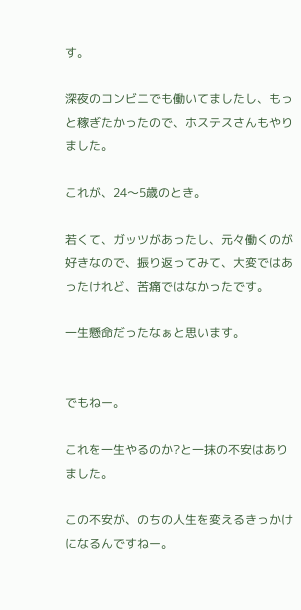す。

深夜のコンビニでも働いてましたし、もっと稼ぎたかったので、ホステスさんもやりました。

これが、24〜5歳のとき。

若くて、ガッツがあったし、元々働くのが好きなので、振り返ってみて、大変ではあったけれど、苦痛ではなかったです。

一生懸命だったなぁと思います。


でもねー。

これを一生やるのか?と一抹の不安はありました。

この不安が、のちの人生を変えるきっかけになるんですねー。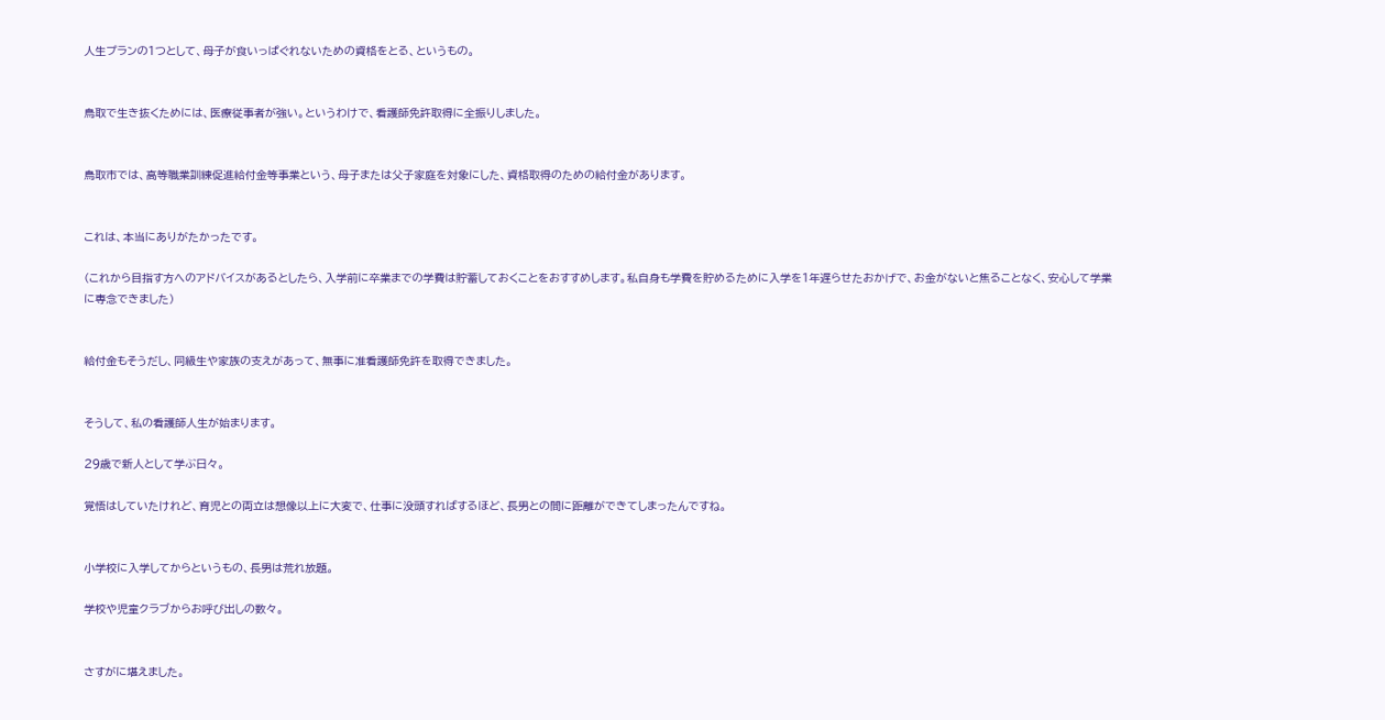人生プランの1つとして、母子が食いっぱぐれないための資格をとる、というもの。


鳥取で生き抜くためには、医療従事者が強い。というわけで、看護師免許取得に全振りしました。


鳥取市では、高等職業訓練促進給付金等事業という、母子または父子家庭を対象にした、資格取得のための給付金があります。


これは、本当にありがたかったです。

(これから目指す方へのアドバイスがあるとしたら、入学前に卒業までの学費は貯蓄しておくことをおすすめします。私自身も学費を貯めるために入学を1年遅らせたおかげで、お金がないと焦ることなく、安心して学業に専念できました)


給付金もそうだし、同級生や家族の支えがあって、無事に准看護師免許を取得できました。


そうして、私の看護師人生が始まります。

29歳で新人として学ぶ日々。

覚悟はしていたけれど、育児との両立は想像以上に大変で、仕事に没頭すればするほど、長男との間に距離ができてしまったんですね。


小学校に入学してからというもの、長男は荒れ放題。

学校や児童クラブからお呼び出しの数々。


さすがに堪えました。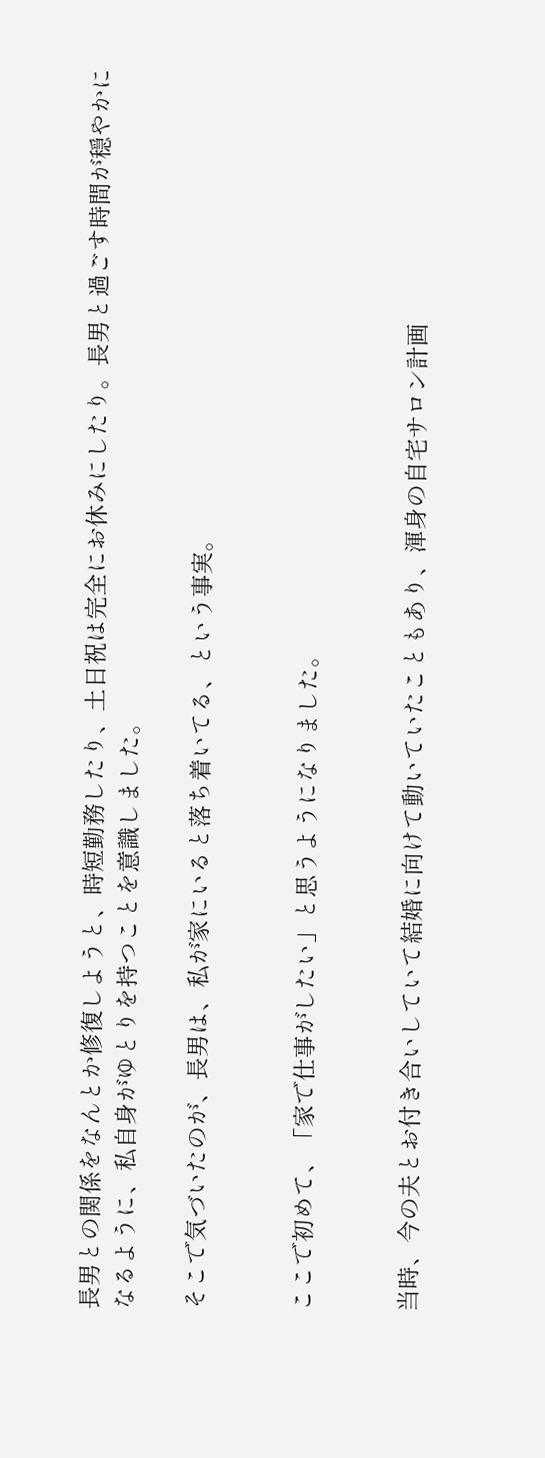長男との関係をなんとか修復しようと、時短勤務したり、土日祝は完全にお休みにしたり。長男と過ごす時間が穏やかになるように、私自身がゆとりを持つことを意識しました。

そこで気づいたのが、長男は、私が家にいると落ち着いてる、という事実。


ここで初めて、「家で仕事がしたい」と思うようになりました。


当時、今の夫とお付き合いしていて結婚に向けて動いていたこともあり、渾身の自宅サロン計画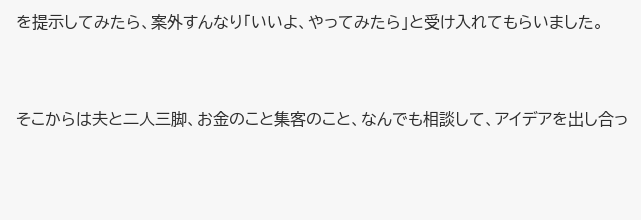を提示してみたら、案外すんなり「いいよ、やってみたら」と受け入れてもらいました。


そこからは夫と二人三脚、お金のこと集客のこと、なんでも相談して、アイデアを出し合っ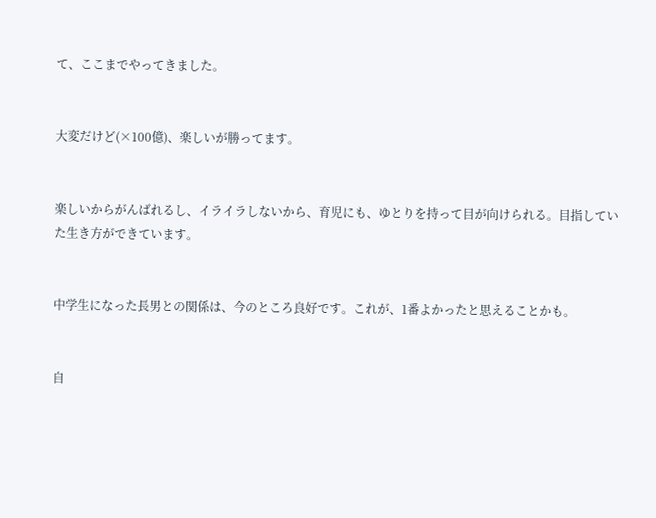て、ここまでやってきました。


大変だけど(×100億)、楽しいが勝ってます。


楽しいからがんばれるし、イライラしないから、育児にも、ゆとりを持って目が向けられる。目指していた生き方ができています。


中学生になった長男との関係は、今のところ良好です。これが、1番よかったと思えることかも。


自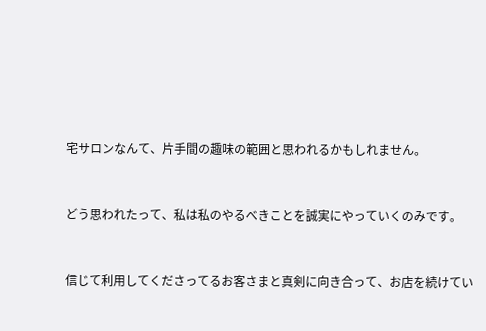宅サロンなんて、片手間の趣味の範囲と思われるかもしれません。


どう思われたって、私は私のやるべきことを誠実にやっていくのみです。


信じて利用してくださってるお客さまと真剣に向き合って、お店を続けてい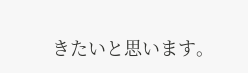きたいと思います。